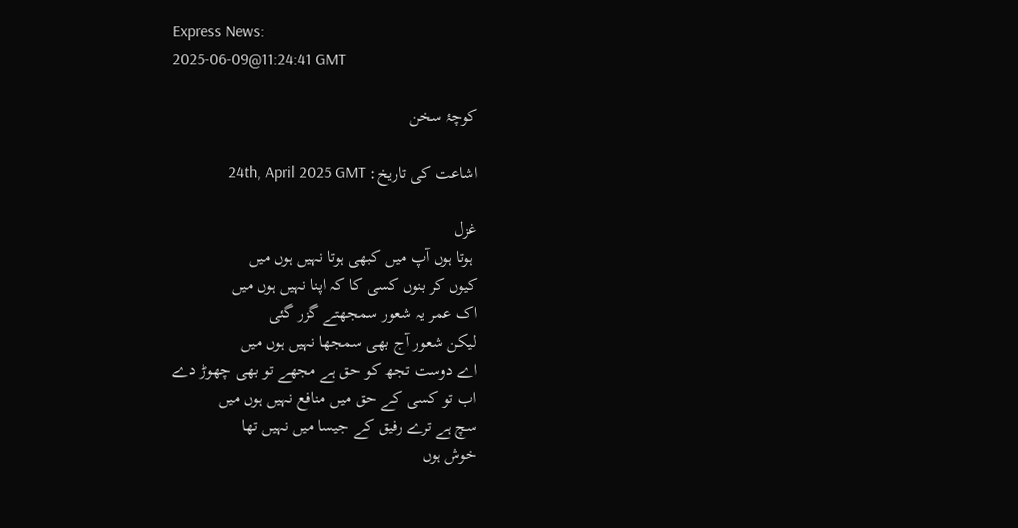Express News:
2025-06-09@11:24:41 GMT

کوچۂ سخن

اشاعت کی تاریخ: 24th, April 2025 GMT

غزل
 ہوتا ہوں آپ میں کبھی ہوتا نہیں ہوں میں
کیوں کر بنوں کسی کا کہ اپنا نہیں ہوں میں
اک عمر یہ شعور سمجھتے گزر گئی
لیکن شعور آج بھی سمجھا نہیں ہوں میں
اے دوست تجھ کو حق ہے مجھے تو بھی چھوڑ دے
اب تو کسی کے حق میں منافع نہیں ہوں میں
سچ ہے ترے رفیق کے جیسا میں نہیں تھا
خوش ہوں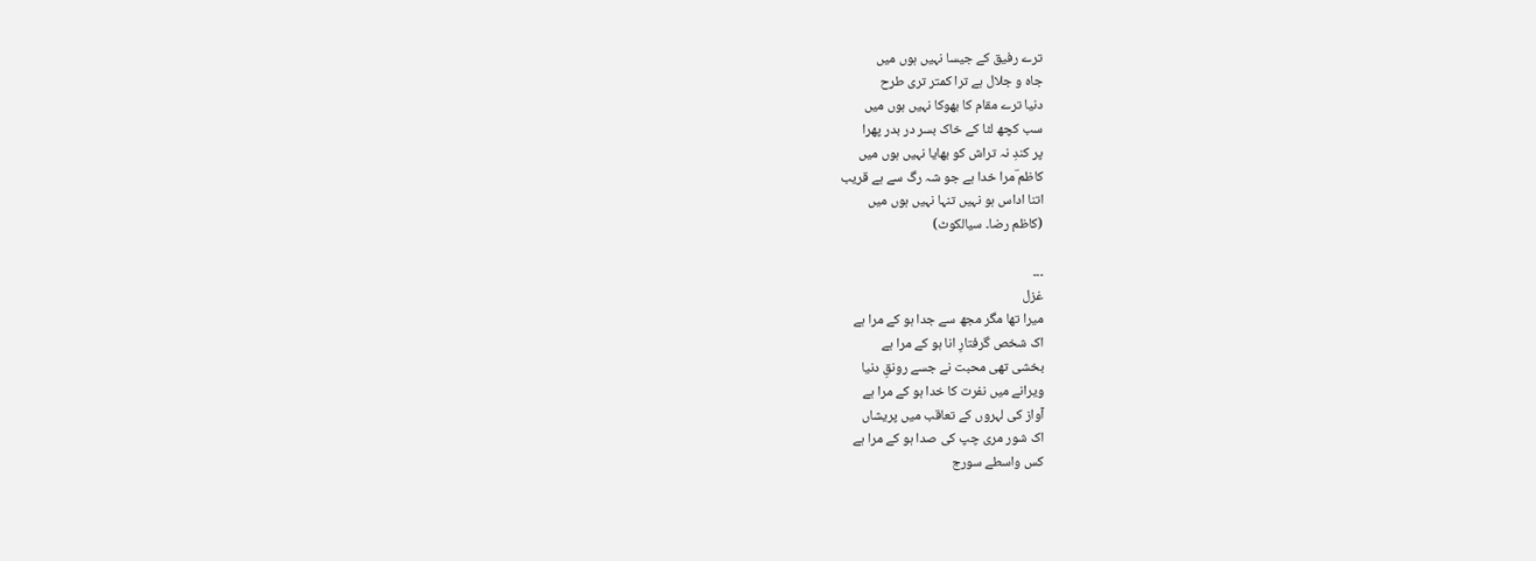ترے رفیق کے جیسا نہیں ہوں میں
جاہ و جلال ہے ترا کمتر تری طرح
دنیا ترے مقام کا بھوکا نہیں ہوں میں
سب کچھ لٹا کے خاک بسر در بدر پھرا
پر کندِ نہ تراش کو بھایا نہیں ہوں میں
کاظم ؔمرا خدا ہے جو شہ رگ سے ہے قریب
اتنا اداس ہو نہیں تنہا نہیں ہوں میں
(کاظم رضا۔ سیالکوٹ)

۔۔۔
غزل
میرا تھا مگر مجھ سے جدا ہو کے مرا ہے
اک شخص گرفتارِ انا ہو کے مرا ہے
بخشی تھی محبت نے جسے رونقِ دنیا
ویرانے میں نفرت کا خدا ہو کے مرا ہے
آواز کی لہروں کے تعاقب میں پریشاں
اک شور مری چپ کی صدا ہو کے مرا ہے
کس واسطے سورج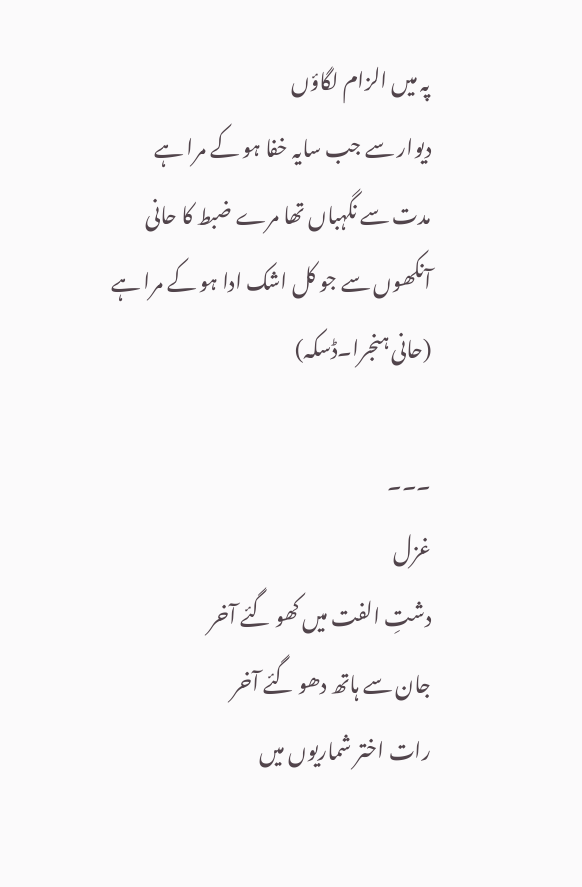پہ میں الزام لگاؤں
دیوار سے جب سایہ خفا ہو کے مرا ہے
مدت سے نگہباں تھا مرے ضبط کا حانی
آنکھوں سے جو کل اشک ادا ہو کے مرا ہے
(حانی ہنجرا۔ڈسکہ)

۔۔۔
غزل
دشتِ الفت میں کھو گئے آخر
جان سے ہاتھ دھو گئے آخر
رات اختر شماریوں میں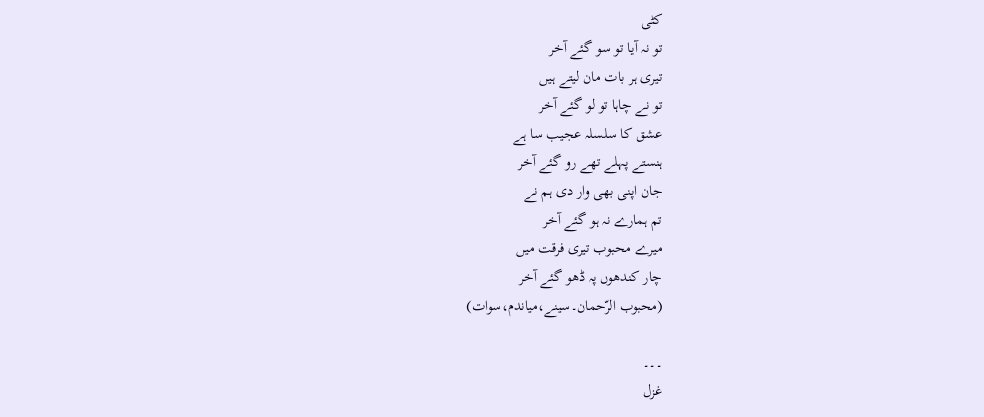کٹی
تو نہ آیا تو سو گئے آخر
تیری ہر بات مان لیتے ہیں
تو نے چاہا تو لو گئے آخر
عشق کا سلسلہ عجیب سا ہے
ہنستے پہلے تھے رو گئے آخر
جان اپنی بھی وار دی ہم نے
تم ہمارے نہ ہو گئے آخر
میرے محبوب تیری فرقت میں
چار کندھوں پہ ڈھو گئے آخر
(محبوب الرّحمان۔سینے،میاندم،سوات)

۔۔۔
غزل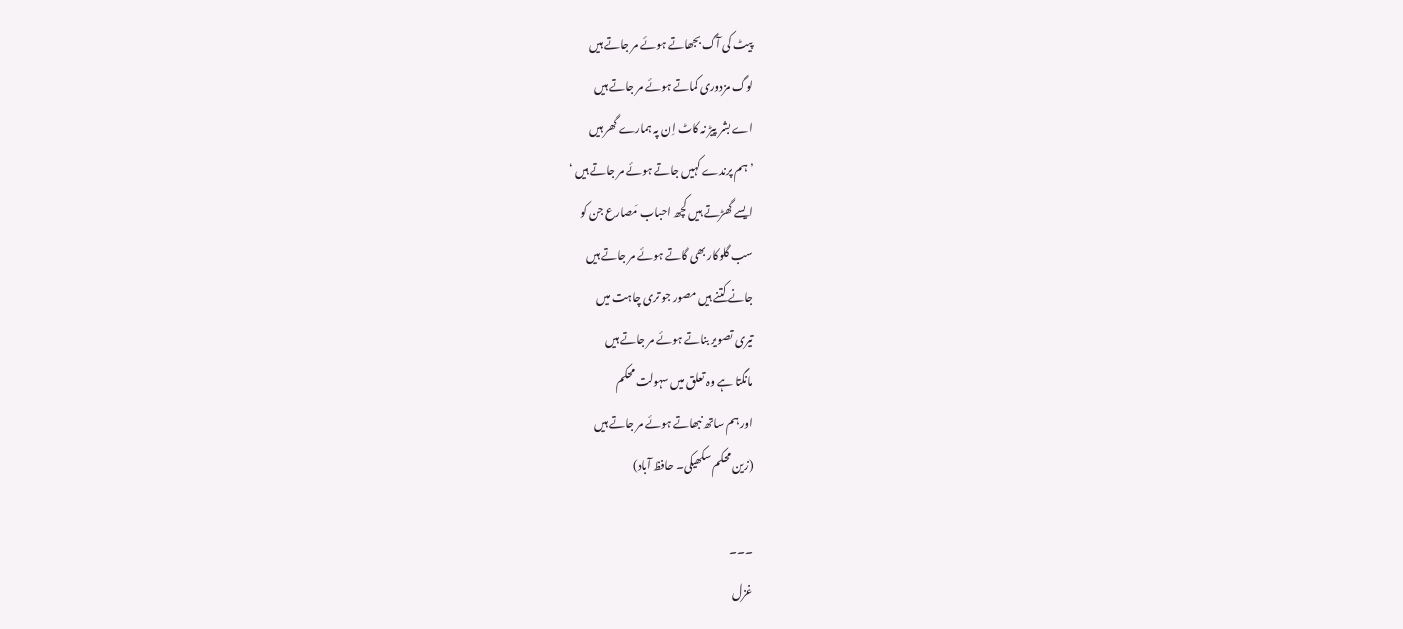پیٹ کی آگ بجھاتے ہوئے مر جاتے ہیں
لوگ مزدوری کماتے ہوئے مر جاتے ہیں
اے بشر پیڑ نہ کاٹ اِن پہ ہمارے گھر ہیں
’ ہم پرندے کہیں جاتے ہوئے مر جاتے ہیں ‘
ایسے گھڑتے ہیں کچھ احباب مَصارع جن کو
سب گلوکار بھی گاتے ہوئے مر جاتے ہیں
جانے کتنے ہیں مصور جو تری چاہت میں
تیری تصویر بناتے ہوئے مر جاتے ہیں
مانگتا ہے وہ تعلق میں سہولت محکم
اور ہم ساتھ نبھاتے ہوئے مر جاتے ہیں
(زین محکم سکھیکی۔ حافظ آباد)

۔۔۔
غزل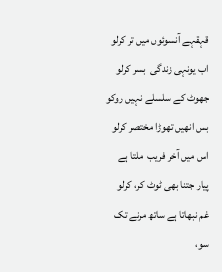قہقہے آنسوئوں میں تر کرلو
اب یونہی زندگی  بسر کرلو
جھوٹ کے سلسلے نہیں روکو
بس انھیں تھوڑا مختصر کرلو
اس میں آخر فریب  ملتا ہے
پیار جتنا بھی ٹوٹ کر، کرلو
غم نبھاتا ہے ساتھ مرنے تک
سو،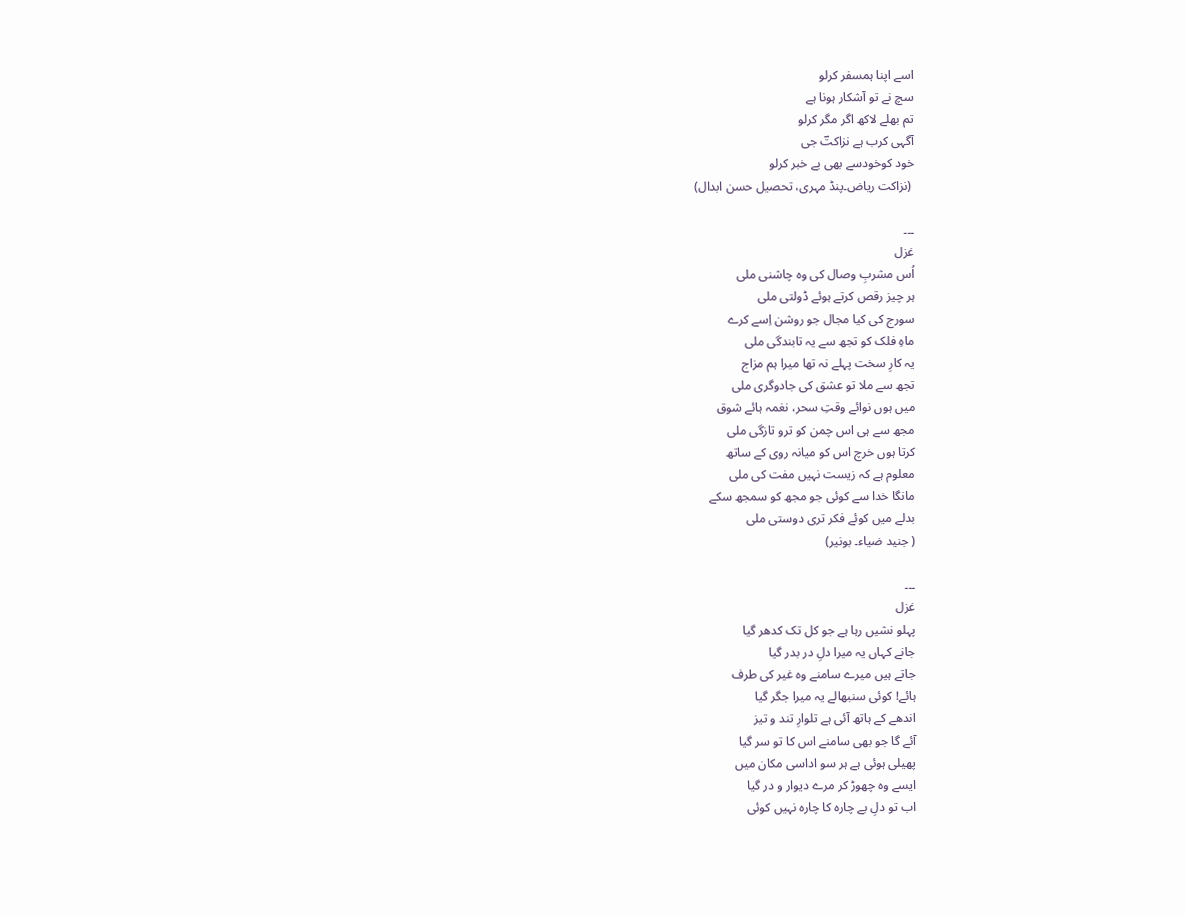اسے اپنا ہمسفر کرلو
سچ نے تو آشکار ہونا ہے
تم بھلے لاکھ اگر مگر کرلو
آگہی کرب ہے نزاکتؔ جی
خود کوخودسے بھی بے خبر کرلو
 (نزاکت ریاض۔پنڈ مہری، تحصیل حسن ابدال)

۔۔۔
غزل
اُس مشربِ وصال کی وہ چاشنی ملی
ہر چیز رقص کرتے ہوئے ڈولتی ملی
سورج کی کیا مجال جو روشن اِسے کرے
ماہِ فلک کو تجھ سے یہ تابندگی ملی
یہ کارِ سخت پہلے نہ تھا میرا ہم مزاج
تجھ سے ملا تو عشق کی جادوگری ملی
میں ہوں نوائے وقتِ سحر، نغمہ ہائے شوق
مجھ سے ہی اس چمن کو ترو تازگی ملی
کرتا ہوں خرچ اس کو میانہ روی کے ساتھ
معلوم ہے کہ زیست نہیں مفت کی ملی
مانگا خدا سے کوئی جو مجھ کو سمجھ سکے
بدلے میں کوئے فکر تری دوستی ملی
( جنید ضیاء۔ بونیر)

۔۔۔
غزل
پہلو نشیں رہا ہے جو کل تک کدھر گیا
جانے کہاں یہ میرا دلِ در بدر گیا
جاتے ہیں میرے سامنے وہ غیر کی طرف
ہائے! کوئی سنبھالے یہ میرا جگر گیا
اندھے کے ہاتھ آئی ہے تلوارِ تند و تیز
آئے گا جو بھی سامنے اس کا تو سر گیا
پھیلی ہوئی ہے ہر سو اداسی مکان میں
ایسے وہ چھوڑ کر مرے دیوار و در گیا
اب تو دلِ بے چارہ کا چارہ نہیں کوئی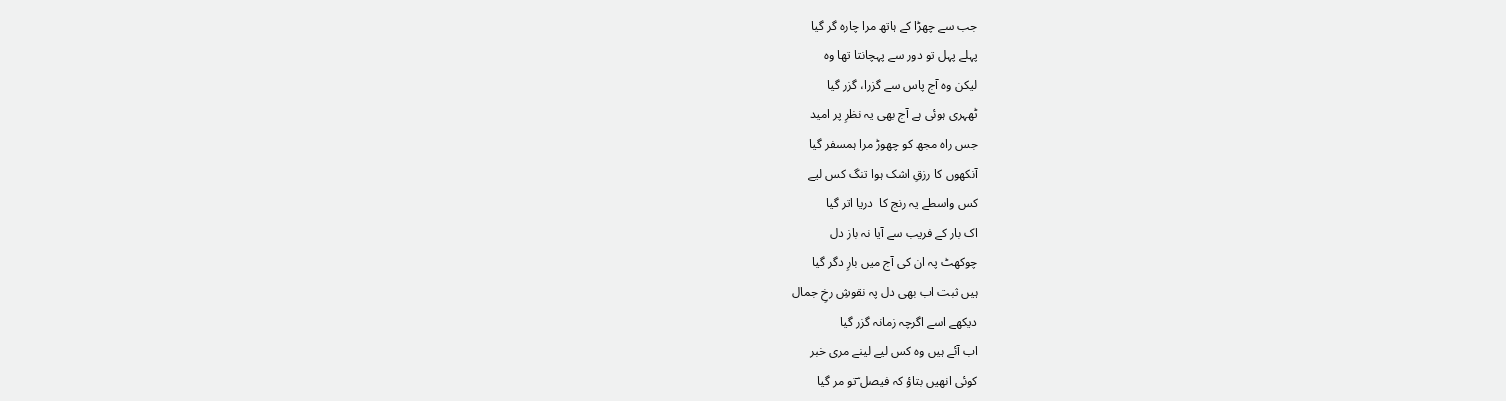جب سے چھڑا کے ہاتھ مرا چارہ گر گیا
پہلے پہل تو دور سے پہچانتا تھا وہ
لیکن وہ آج پاس سے گزرا، گزر گیا
ٹھہری ہوئی ہے آج بھی یہ نظرِ پر امید
جس راہ مجھ کو چھوڑ مرا ہمسفر گیا
آنکھوں کا رزقِ اشک ہوا تنگ کس لیے
کس واسطے یہ رنج کا  دریا اتر گیا
اک بار کے فریب سے آیا نہ باز دل
چوکھٹ پہ ان کی آج میں بارِ دگر گیا
ہیں ثبت اب بھی دل پہ نقوشِ رخِ جمال
دیکھے اسے اگرچہ زمانہ گزر گیا
اب آئے ہیں وہ کس لیے لینے مری خبر
کوئی انھیں بتاؤ کہ فیصل ؔتو مر گیا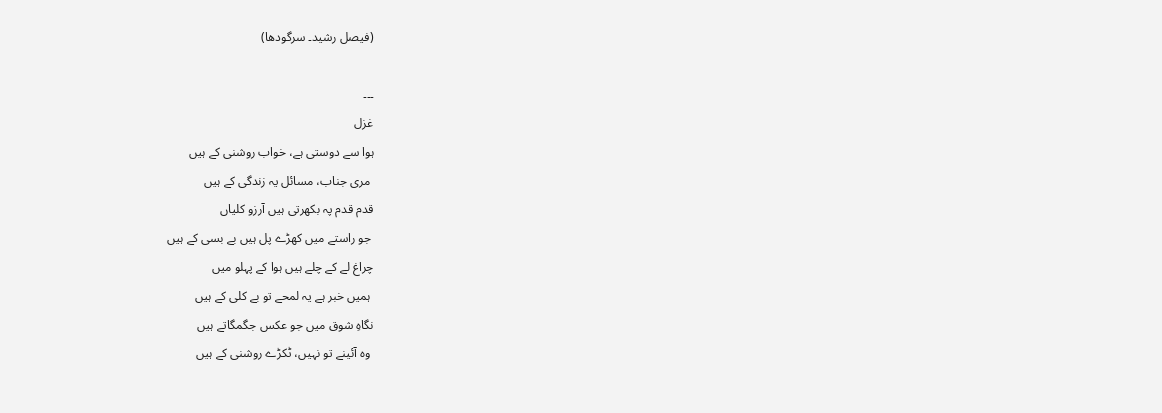(فیصل رشید۔ سرگودھا)

۔۔۔
غزل
ہوا سے دوستی ہے، خواب روشنی کے ہیں
 مری جناب، مسائل یہ زندگی کے ہیں
قدم قدم پہ بکھرتی ہیں آرزو کلیاں
 جو راستے میں کھڑے پل ہیں بے بسی کے ہیں
چراغ لے کے چلے ہیں ہوا کے پہلو میں
 ہمیں خبر ہے یہ لمحے تو بے کلی کے ہیں
نگاہِ شوق میں جو عکس جگمگاتے ہیں
 وہ آئینے تو نہیں، ٹکڑے روشنی کے ہیں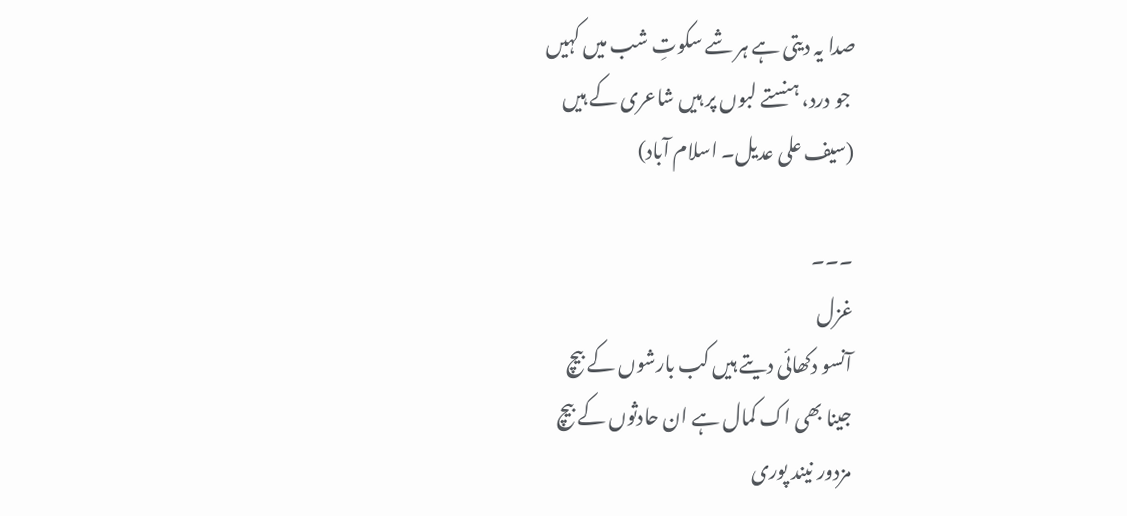صدا یہ دیتی ہے ہر شے سکوتِ شب میں کہیں
 جو درد، ہنستے لبوں پر ہیں شاعری کے ہیں
(سیف علی عدیل۔ اسلام آباد)

۔۔۔
غزل
آنسو دکھائی دیتے ہیں کب بارشوں کے بیچ
جینا بھی اک کمال ہے ان حادثوں کے بیچ
مزدور نیند پوری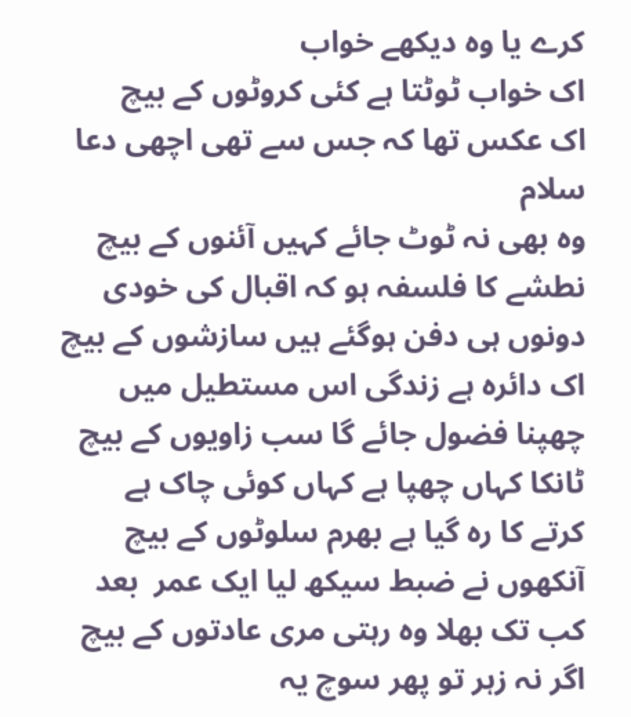کرے یا وہ دیکھے خواب
اک خواب ٹوٹتا ہے کئی کروٹوں کے بیچ
اک عکس تھا کہ جس سے تھی اچھی دعا سلام
وہ بھی نہ ٹوٹ جائے کہیں آئنوں کے بیچ
نطشے کا فلسفہ ہو کہ اقبال کی خودی
دونوں ہی دفن ہوگئے ہیں سازشوں کے بیچ
اک دائرہ ہے زندگی اس مستطیل میں
چھپنا فضول جائے گا سب زاویوں کے بیچ
ٹانکا کہاں چھپا ہے کہاں کوئی چاک ہے
کرتے کا رہ گیا ہے بھرم سلوٹوں کے بیچ
آنکھوں نے ضبط سیکھ لیا ایک عمر  بعد
کب تک بھلا وہ رہتی مری عادتوں کے بیچ
اگر نہ زہر تو پھر سوچ یہ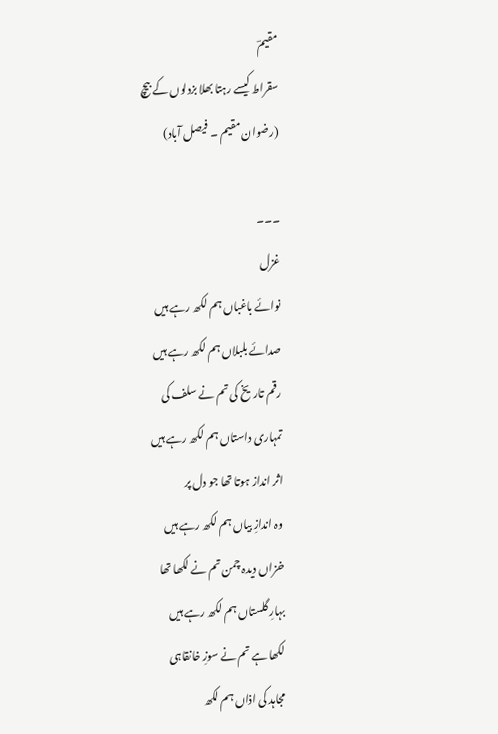مقیمؔ
سقراط کیسے رہتا بھلا بزدلوں کے بیچ
(رضوان مقیم ۔ فیصل آباد)

۔۔۔
غزل
نوائے باغباں ہم لکھ رہے ہیں
صدائے بلبلاں ہم لکھ رہے ہیں
رقم تاریخ کی تم نے سلف کی
تمہاری داستاں ہم لکھ رہے ہیں
اثر انداز ہوتا تھا جو دل پر
وہ اندازِ بیاں ہم لکھ رہے ہیں
خزاں دیدہ چمن تم نے لکھا تھا
بہارِ گلستاں ہم لکھ رہے ہیں
لکھا ہے تم نے سوزِ خانقاہی
مجاہد کی اذاں ہم لکھ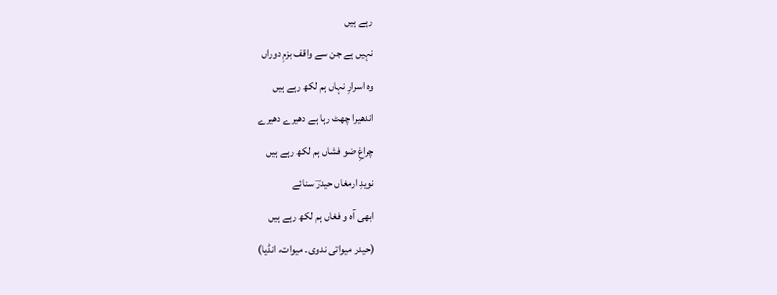رہے ہیں
نہیں ہے جن سے واقف بزمِ دوراں
وہ اسرارِ نہاں ہم لکھ رہے ہیں
اندھیرا چھٹ رہا ہے دھیرے دھیرے
چراغِ ضو فشاں ہم لکھ رہے ہیں
نویدِ ارمغاں حیدرؔ سنائے
ابھی آہ و فغاں ہم لکھ رہے ہیں
(حیدر میواتی ندوی۔ میوات، انڈیا)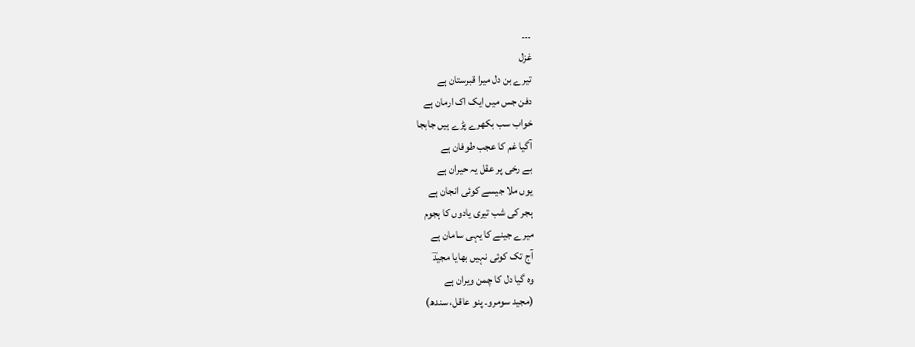۔۔۔
غزل
تیرے بن دل میرا قبرستان ہے
دفن جس میں ایک اک ارمان ہے
خواب سب بکھرے پڑے ہیں جابجا
آگیا غم کا عجب طوفان ہے
بے رخی پر عقل یہ حیران ہے
یوں ملا جیسے کوئی انجان ہے
ہجر کی شب تیری یادوں کا ہجوم
میرے جینے کا یہی سامان ہے
آج تک کوئی نہیں بھایا مجیدؔ
وہ گیا دل کا چمن ویران ہے
(مجید سومرو۔ پنو عاقل، سندھ)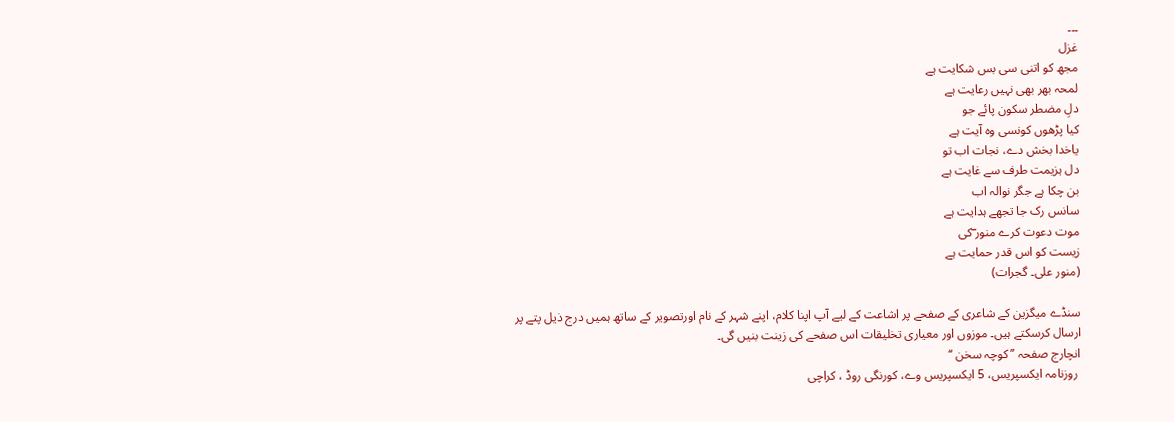۔۔۔
غزل
مجھ کو اتنی سی بس شکایت ہے
لمحہ بھر بھی نہیں رعایت ہے
دلِ مضطر سکون پائے جو
کیا پڑھوں کونسی وہ آیت ہے
یاخدا بخش دے، نجات اب تو
دل ہزیمت طرف سے غایت ہے
بن چکا ہے جگر نوالہ اب
سانس رک جا تجھے ہدایت ہے
موت دعوت کرے منور ؔکی
زیست کو اس قدر حمایت ہے
(منور علی۔ گجرات)

سنڈے میگزین کے شاعری کے صفحے پر اشاعت کے لیے آپ اپنا کلام، اپنے شہر کے نام اورتصویر کے ساتھ ہمیں درج ذیل پتے پر ارسال کرسکتے ہیں۔ موزوں اور معیاری تخلیقات اس صفحے کی زینت بنیں گی۔
انچارج صفحہ ’’کوچہ سخن ‘‘
 روزنامہ ایکسپریس، 5 ایکسپریس وے، کورنگی روڈ ، کراچی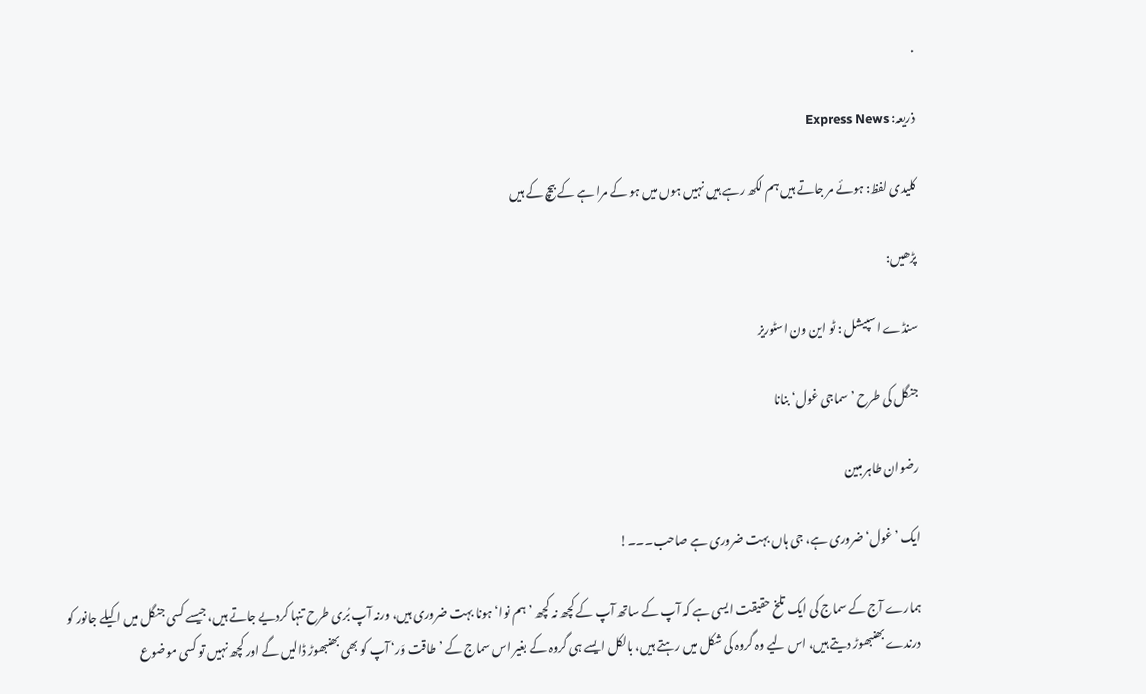.

ذریعہ: Express News

کلیدی لفظ: ہوئے مر جاتے ہیں ہم لکھ رہے ہیں نہیں ہوں میں ہو کے مرا ہے کے بیچ کے ہیں

پڑھیں:

سنڈے اسپیشل : ٹو این ون اسٹوریز

جنگل کی طرح ’سماجی غول‘ بنانا

رضوان طاہر مبین

ایک ’غول‘ ضروری ہے، جی ہاں بہت ضروری ہے صاحب۔۔۔!

ہمارے آج کے سماج کی ایک تلخ حقیقت ایسی ہے کہ آپ کے ساتھ آپ کے کچھ نہ کچھ ’ہم نوا‘ ہونا بہت ضروری ہیں، ورنہ آپ بُری طرح تنہا کردیے جاتے ہیں، جیسے کسی جنگل میں اکیلے جانور کو درندے بھنبھوڑ دیتے ہیں، اس لیے وہ گروہ کی شکل میں رہتے ہیں، بالکل ایسے ہی گروہ کے بغیر اس سماج کے ’طاقت وَر‘ آپ کو بھی بھنبھوڑ ڈالیں گے اور کچھ نہیں تو کسی موضوع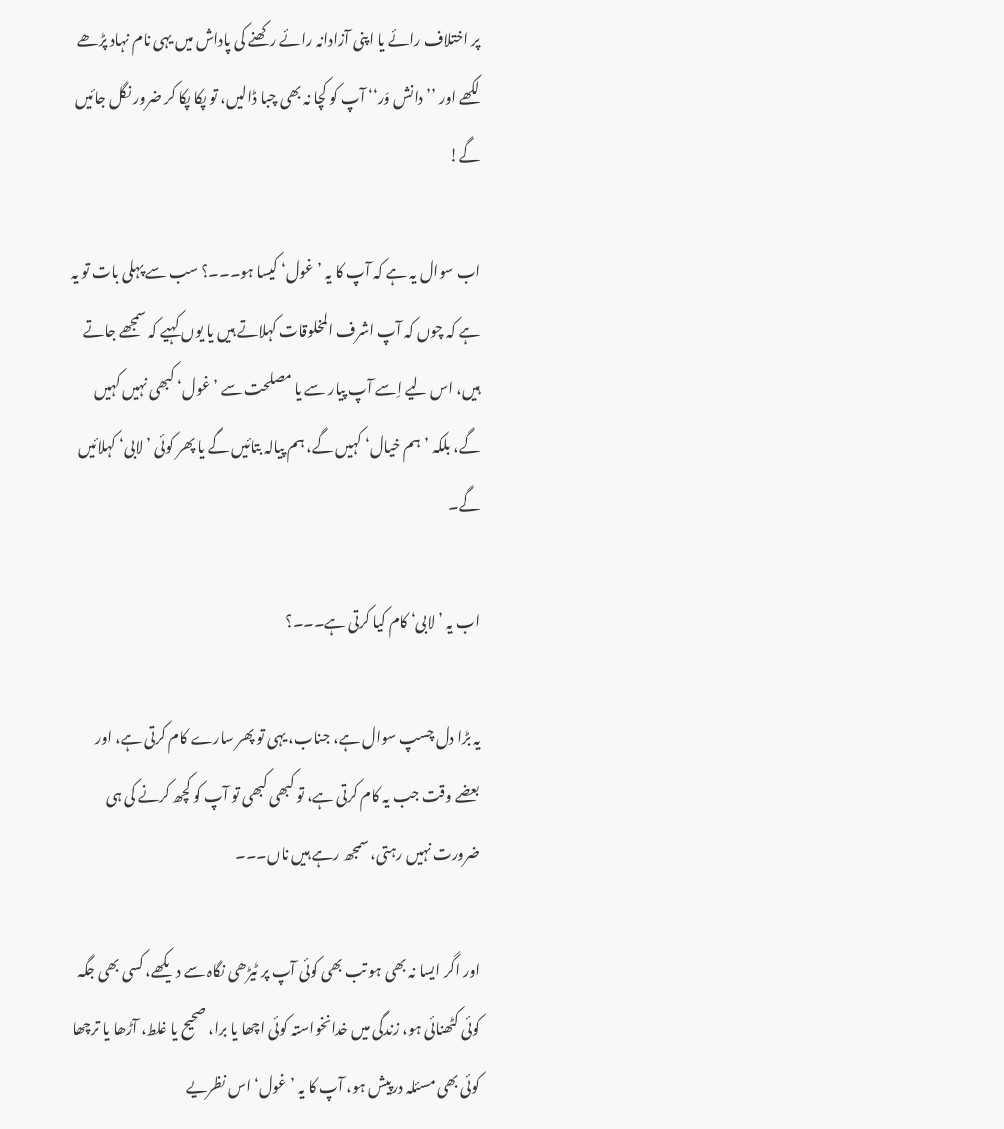پر اختلاف رائے یا اپنی آزادانہ رائے رکھنے کی پاداش میں یہی نام نہاد پڑھے لکھے اور ’’دانش وَر‘‘ آپ کو کچا نہ بھی چبا ڈالیں، تو پکا پکا کر ضرور نگل جائیں گے!

اب سوال یہ ہے کہ آپ کا یہ ’غول‘ کیسا ہو۔۔۔؟ سب سے پہلی بات تو یہ ہے کہ چوں کہ آپ اشرف المخلوقات کہلاتے ہیں یا یوں کہیے کہ سمجھے جاتے ہیں، اس لیے اِسے آپ پیار سے یا مصلحت سے ’غول‘ کبھی نہیں کہیں گے، بلکہ ’ہم خیال‘ کہیں گے، ہم پیالہ بتائیں گے یا پھر کوئی ’لابی‘ کہلائیں گے۔

اب یہ ’لابی‘ کام کیا کرتی ہے۔۔۔؟

یہ بڑا دل چسپ سوال ہے، جناب، یہی تو پھر سارے کام کرتی ہے، اور بعضے وقت جب یہ کام کرتی ہے، تو کبھی کبھی تو آپ کو کچھ کرنے کی ہی ضرورت نہیں رہتی، سمجھ رہے ہیں ناں۔۔۔

اور اگر ایسا نہ بھی ہو تب بھی کوئی آپ پر ٹیڑھی نگاہ سے دیکھے، کسی بھی جگہ کوئی کٹھنائی ہو، زندگی میں خدانخواستہ کوئی اچھا یا برا، صحیح یا غلط، آڑھا یا ترچھا کوئی بھی مسئلہ درپیش ہو، آپ کا یہ ’غول‘ اس نظریے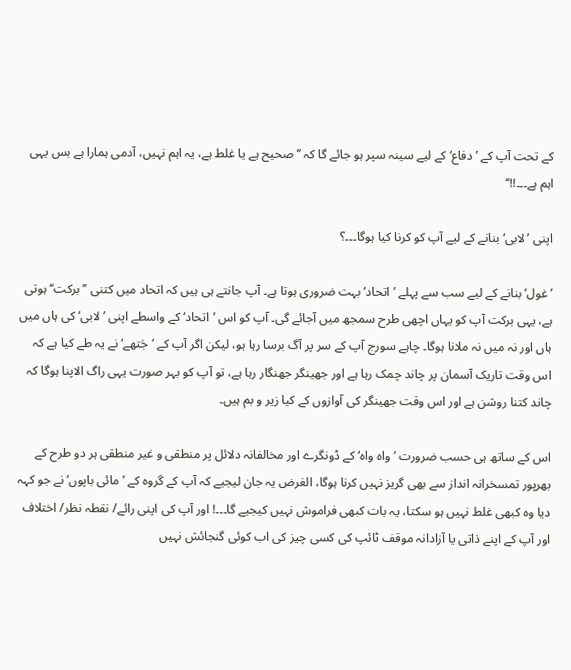کے تحت آپ کے ’دفاع‘ کے لیے سینہ سپر ہو جائے گا کہ ’’صحیح ہے یا غلط ہے، یہ اہم نہیں، آدمی ہمارا ہے بس یہی اہم ہے۔۔۔!!‘‘

اپنی ’لابی‘ بنانے کے لیے آپ کو کرنا کیا ہوگا۔۔۔؟

’غول‘ بنانے کے لیے سب سے پہلے ’اتحاد‘ بہت ضروری ہوتا ہے۔ آپ جانتے ہی ہیں کہ اتحاد میں کتنی ’’برکت‘‘ ہوتی ہے، یہی برکت آپ کو یہاں اچھی طرح سمجھ میں آجائے گی۔ آپ کو اس ’اتحاد‘ کے واسطے اپنی ’لابی‘ کی ہاں میں ہاں اور نہ میں نہ ملانا ہوگا۔ چاہے سورج آپ کے سر پر آگ برسا رہا ہو، لیکن اگر آپ کے ’جَتھے‘ نے یہ طے کیا ہے کہ اس وقت تاریک آسمان پر چاند چمک رہا ہے اور جھینگر جھنگار رہا ہے، تو آپ کو بہر صورت یہی راگ الاپنا ہوگا کہ چاند کتنا روشن ہے اور اس وقت جھینگر کی آوازوں کے کیا زیر و بم ہیں۔

اس کے ساتھ ہی حسب ضرورت ’واہ واہ‘ کے ڈونگرے اور مخالفانہ دلائل پر منطقی و غیر منطقی ہر دو طرح کے بھرپور تمسخرانہ انداز سے بھی گریز نہیں کرنا ہوگا، الغرض یہ جان لیجیے کہ آپ کے گروہ کے ’مائی باپوں‘ نے جو کہہ دیا وہ کبھی غلط نہیں ہو سکتا، یہ بات کبھی فراموش نہیں کیجیے گا۔۔۔! اور آپ کی اپنی رائے/ نقطہ نظر/ اختلاف اور آپ کے اپنے ذاتی یا آزادانہ موقف ٹائپ کی کسی چیز کی اب کوئی گنجائش نہیں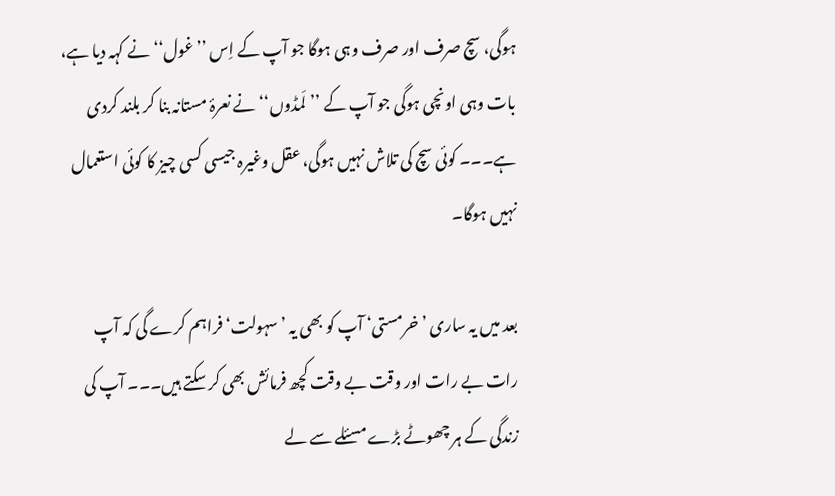ہوگی، سچ صرف اور صرف وہی ہوگا جو آپ کے اِس ’’غول‘‘ نے کہہ دیا ہے، بات وہی اونچی ہوگی جو آپ کے ’’لَمڈوں‘‘ نے نعرۂ مستانہ بنا کر بلند کردی ہے۔۔۔ کوئی سچ کی تلاش نہیں ہوگی، عقل وغیرہ جیسی کسی چیز کا کوئی استعمال نہیں ہوگا۔

بعد میں یہ ساری ’خرمستی‘ آپ کو بھی یہ ’سہولت‘ فراہم کرے گی کہ آپ رات بے رات اور وقت بے وقت کچھ فرمائش بھی کر سکتے ہیں۔۔۔ آپ کی زندگی کے ہر چھوٹے بڑے مسئلے سے لے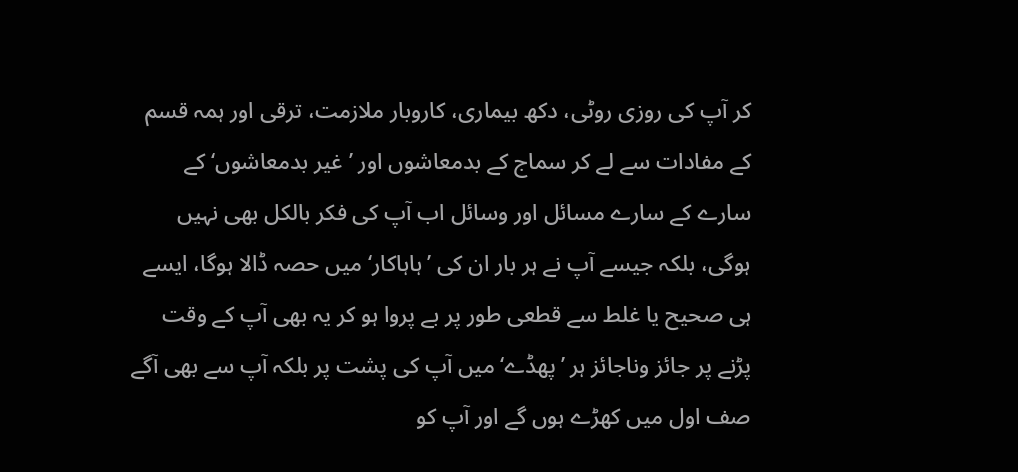کر آپ کی روزی روٹی، دکھ بیماری، کاروبار ملازمت، ترقی اور ہمہ قسم کے مفادات سے لے کر سماج کے بدمعاشوں اور ’غیر بدمعاشوں‘ کے سارے کے سارے مسائل اور وسائل اب آپ کی فکر بالکل بھی نہیں ہوگی، بلکہ جیسے آپ نے ہر بار ان کی ’ہاہاکار‘ میں حصہ ڈالا ہوگا، ایسے ہی صحیح یا غلط سے قطعی طور پر بے پروا ہو کر یہ بھی آپ کے وقت پڑنے پر جائز وناجائز ہر ’پھڈے‘ میں آپ کی پشت پر بلکہ آپ سے بھی آگے صف اول میں کھڑے ہوں گے اور آپ کو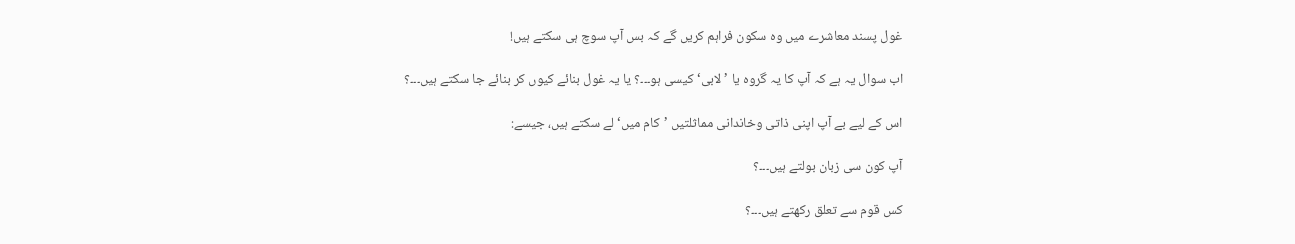غول پسند معاشرے میں وہ سکون فراہم کریں گے کہ بس آپ سوچ ہی سکتے ہیں!

اب سوال یہ ہے کہ آپ کا یہ گروہ یا ’لابی‘ کیسی ہو۔۔۔؟ یا یہ غول بنائے کیوں کر بنائے جا سکتے ہیں۔۔۔؟

اس کے لیے بے آپ اپنی ذاتی وخاندانی مماثلتیں ’کام میں‘ لے سکتے ہیں، جیسے:

آپ کون سی زبان بولتے ہیں۔۔۔؟

کس قوم سے تعلق رکھتے ہیں۔۔۔؟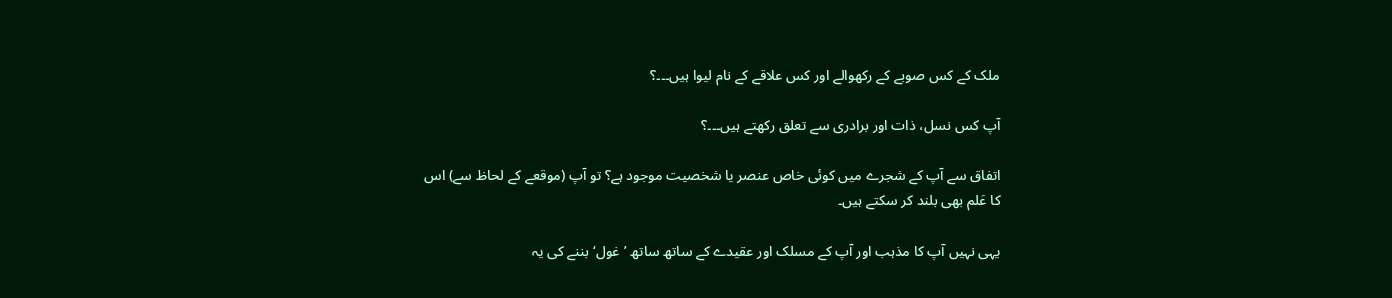ملک کے کس صوبے کے رکھوالے اور کس علاقے کے نام لیوا ہیں۔۔۔؟

آپ کس نسل، ذات اور برادری سے تعلق رکھتے ہیں۔۔۔؟

اتفاق سے آپ کے شجرے میں کوئی خاص عنصر یا شخصیت موجود ہے؟ تو آپ (موقعے کے لحاظ سے) اس کا عَلم بھی بلند کر سکتے ہیں۔

یہی نہیں آپ کا مذہب اور آپ کے مسلک اور عقیدے کے ساتھ ساتھ ’غول‘ بننے کی یہ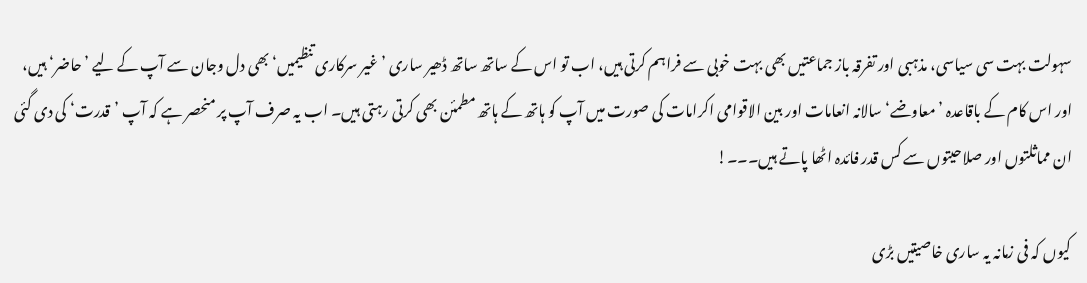سہولت بہت سی سیاسی، مذہبی اور تفرقہ باز جماعتیں بھی بہت خوبی سے فراہم کرتی ہیں، اب تو اس کے ساتھ ساتھ ڈھیر ساری ’غیر سرکاری تنظیمیں‘ بھی دل وجان سے آپ کے لیے ’حاضر‘ ہیں، اور اس کام کے باقاعدہ ’معاوضے‘ سالانہ انعامات اور بین الاقوامی اکرامات کی صورت میں آپ کو ہاتھ کے ہاتھ مطمئن بھی کرتی رہتی ہیں۔ اب یہ صرف آپ پر منحصر ہے کہ آپ ’قدرت‘ کی دی گئی ان مماثلتوں اور صلاحیتوں سے کس قدر فائدہ اٹھا پاتے ہیں۔۔۔!

کیوں کہ فی زمانہ یہ ساری خاصیتیں بڑی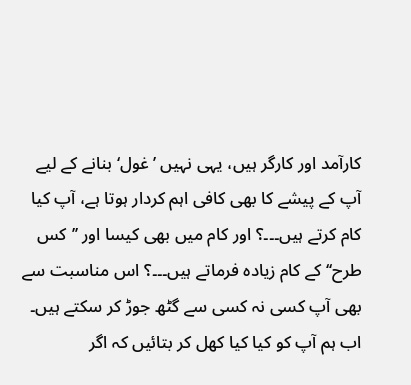کارآمد اور کارگر ہیں، یہی نہیں ’غول‘ بنانے کے لیے آپ کے پیشے کا بھی کافی اہم کردار ہوتا ہے، آپ کیا کام کرتے ہیں۔۔۔؟ اور کام میں بھی کیسا اور ’’کس طرح‘‘ کے کام زیادہ فرماتے ہیں۔۔۔؟ اس مناسبت سے بھی آپ کسی نہ کسی سے گٹھ جوڑ کر سکتے ہیں۔ اب ہم آپ کو کیا کیا کھل کر بتائیں کہ اگر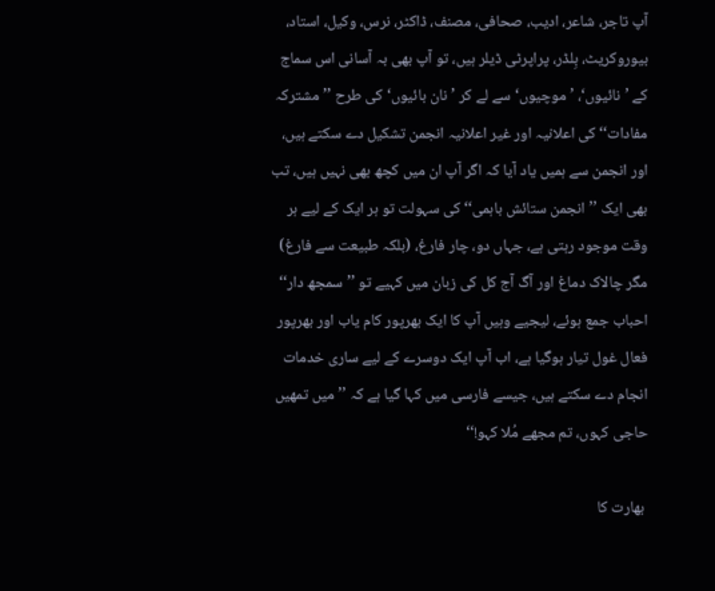آپ تاجر، شاعر، ادیب، صحافی، مصنف، ڈاکٹر، نرس، وکیل، استاد، بیوروکریٹ، بِلڈر، پراپرٹی ڈیلر ہیں، تو آپ بھی بہ آسانی اس سماج کے ’نائیوں‘، ’موچیوں‘ سے لے کر ’نان بائیوں‘ کی طرح ’’مشترکہ مفادات‘‘ کی اعلانیہ اور غیر اعلانیہ انجمن تشکیل دے سکتے ہیں، اور انجمن سے ہمیں یاد آیا کہ اگر آپ ان میں کچھ بھی نہیں ہیں، تب بھی ایک ’’انجمن ستائش باہمی‘‘ کی سہولت تو ہر ایک کے لیے ہر وقت موجود رہتی ہے، جہاں دو، چار فارغ، (بلکہ طبیعت سے فارغ) مگر چالاک دماغ اور آگ آج کل کی زبان میں کہیے تو ’’سمجھ دار‘‘ احباب جمع ہوئے، لیجیے وہیں آپ کا ایک بھرپور کام یاب اور بھرپور فعال غول تیار ہوگیا ہے، اب آپ ایک دوسرے کے لیے ساری خدمات انجام دے سکتے ہیں، جیسے فارسی میں کہا گیا ہے کہ ’’میں تمھیں حاجی کہوں، تم مجھے مُلا کہو!‘‘

 بھارت کا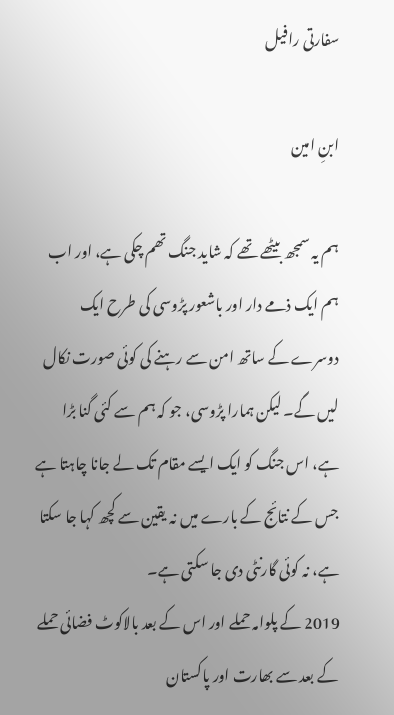سفارتی رافیل

ابنِ امین

ہم یہ سمجھ بیٹھے تھے کہ شاید جنگ تھم چکی ہے، اور اب ہم ایک ذمے دار اور باشعور پڑوسی کی طرح ایک دوسرے کے ساتھ امن سے رہنے کی کوئی صورت نکال لیں گے۔ لیکن ہمارا پڑوسی، جو کہ ہم سے کئی گنا بڑا ہے، اس جنگ کو ایک ایسے مقام تک لے جانا چاہتا ہے جس کے نتائج کے بارے میں نہ یقین سے کچھ کہا جا سکتا ہے، نہ کوئی گارنٹی دی جا سکتی ہے۔
2019 کے پلوامہ حملے اور اس کے بعد بالاکوٹ فضائی حملے کے بعد سے بھارت اور پاکستان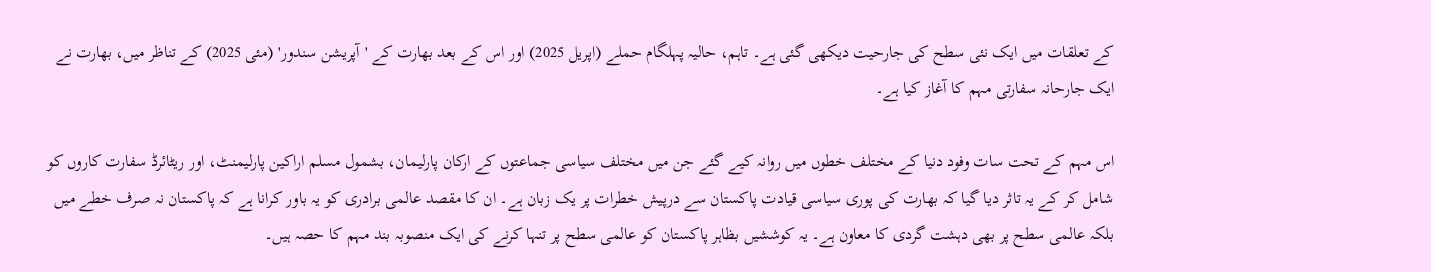کے تعلقات میں ایک نئی سطح کی جارحیت دیکھی گئی ہے۔ تاہم، حالیہ پہلگام حملے (اپریل 2025) اور اس کے بعد بھارت کے 'آپریشن سندور' (مئی 2025) کے تناظر میں، بھارت نے ایک جارحانہ سفارتی مہم کا آغاز کیا ہے۔

اس مہم کے تحت سات وفود دنیا کے مختلف خطوں میں روانہ کیے گئے جن میں مختلف سیاسی جماعتوں کے ارکان پارلیمان، بشمول مسلم اراکین پارلیمنٹ، اور ریٹائرڈ سفارت کاروں کو شامل کر کے یہ تاثر دیا گیا کہ بھارت کی پوری سیاسی قیادت پاکستان سے درپیش خطرات پر یک زبان ہے۔ ان کا مقصد عالمی برادری کو یہ باور کرانا ہے کہ پاکستان نہ صرف خطے میں بلکہ عالمی سطح پر بھی دہشت گردی کا معاون ہے۔ یہ کوششیں بظاہر پاکستان کو عالمی سطح پر تنہا کرنے کی ایک منصوبہ بند مہم کا حصہ ہیں۔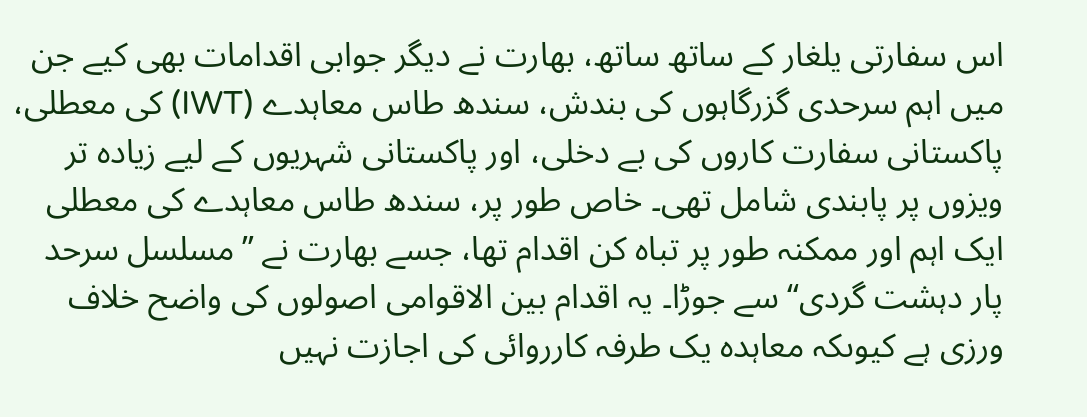اس سفارتی یلغار کے ساتھ ساتھ، بھارت نے دیگر جوابی اقدامات بھی کیے جن میں اہم سرحدی گزرگاہوں کی بندش، سندھ طاس معاہدے (IWT) کی معطلی، پاکستانی سفارت کاروں کی بے دخلی، اور پاکستانی شہریوں کے لیے زیادہ تر ویزوں پر پابندی شامل تھی۔ خاص طور پر، سندھ طاس معاہدے کی معطلی ایک اہم اور ممکنہ طور پر تباہ کن اقدام تھا، جسے بھارت نے ’’مسلسل سرحد پار دہشت گردی‘‘ سے جوڑا۔ یہ اقدام بین الاقوامی اصولوں کی واضح خلاف ورزی ہے کیوںکہ معاہدہ یک طرفہ کارروائی کی اجازت نہیں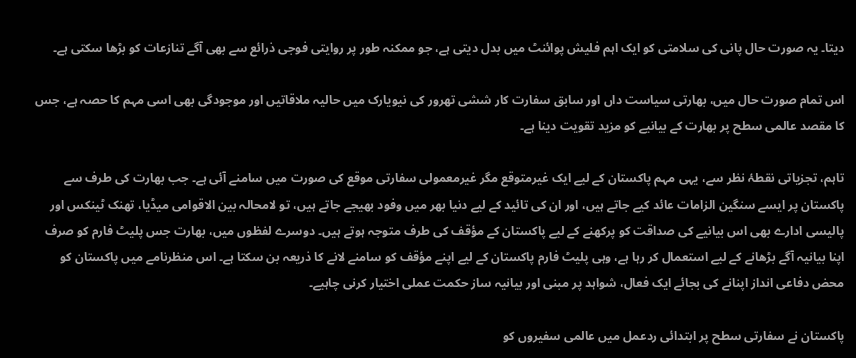دیتا۔ یہ صورت حال پانی کی سلامتی کو ایک اہم فلیش پوائنٹ میں بدل دیتی ہے، جو ممکنہ طور پر روایتی فوجی ذرائع سے بھی آگے تنازعات کو بڑھا سکتی ہے۔

اس تمام صورت حال میں، بھارتی سیاست داں اور سابق سفارت کار ششی تھرور کی نیویارک میں حالیہ ملاقاتیں اور موجودگی بھی اسی مہم کا حصہ ہے، جس کا مقصد عالمی سطح پر بھارت کے بیانیے کو مزید تقویت دینا ہے۔

تاہم، تجزیاتی نقطۂ نظر سے، یہی مہم پاکستان کے لیے ایک غیرمتوقع مگر غیرمعمولی سفارتی موقع کی صورت میں سامنے آئی ہے۔ جب بھارت کی طرف سے پاکستان پر ایسے سنگین الزامات عائد کیے جاتے ہیں، اور ان کی تائید کے لیے دنیا بھر میں وفود بھیجے جاتے ہیں، تو لامحالہ بین الاقوامی میڈیا، تھنک ٹینکس اور پالیسی ادارے بھی اس بیانیے کی صداقت کو پرکھنے کے لیے پاکستان کے مؤقف کی طرف متوجہ ہوتے ہیں۔ دوسرے لفظوں میں، بھارت جس پلیٹ فارم کو صرف اپنا بیانیہ آگے بڑھانے کے لیے استعمال کر رہا ہے، وہی پلیٹ فارم پاکستان کے لیے اپنے مؤقف کو سامنے لانے کا ذریعہ بن سکتا ہے۔ اس منظرنامے میں پاکستان کو محض دفاعی انداز اپنانے کی بجائے ایک فعال، شواہد پر مبنی اور بیانیہ ساز حکمت عملی اختیار کرنی چاہیے۔

پاکستان نے سفارتی سطح پر ابتدائی ردعمل میں عالمی سفیروں کو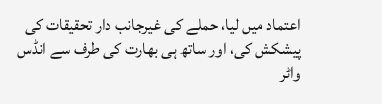اعتماد میں لیا، حملے کی غیرجانب دار تحقیقات کی پیشکش کی، اور ساتھ ہی بھارت کی طرف سے انڈس واٹر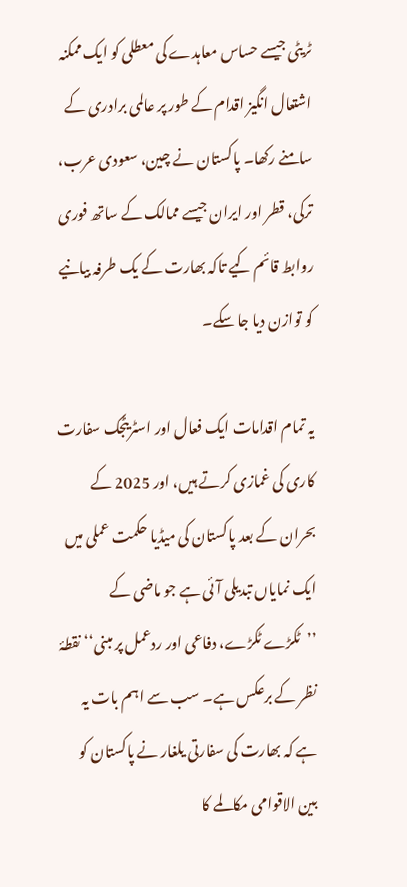ٹریٹی جیسے حساس معاہدے کی معطلی کو ایک ممکنہ اشتعال انگیز اقدام کے طور پر عالمی برادری کے سامنے رکھا۔ پاکستان نے چین، سعودی عرب، ترکی، قطر اور ایران جیسے ممالک کے ساتھ فوری روابط قائم کیے تاکہ بھارت کے یک طرفہ بیانیے کو توازن دیا جا سکے۔

یہ تمام اقدامات ایک فعال اور اسٹریٹجک سفارت کاری کی غمازی کرتے ہیں، اور 2025 کے بحران کے بعد پاکستان کی میڈیا حکمت عملی میں ایک نمایاں تبدیلی آئی ہے جو ماضی کے ’’ٹکڑے ٹکڑے، دفاعی اور ردعمل پر مبنی‘‘ نقطۂ نظر کے برعکس ہے۔ سب سے اہم بات یہ ہے کہ بھارت کی سفارتی یلغار نے پاکستان کو بین الاقوامی مکالمے کا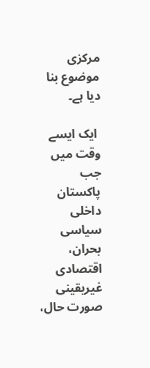مرکزی موضوع بنا دیا ہے۔

 ایک ایسے وقت میں جب پاکستان داخلی سیاسی بحران، اقتصادی غیریقینی صورت حال،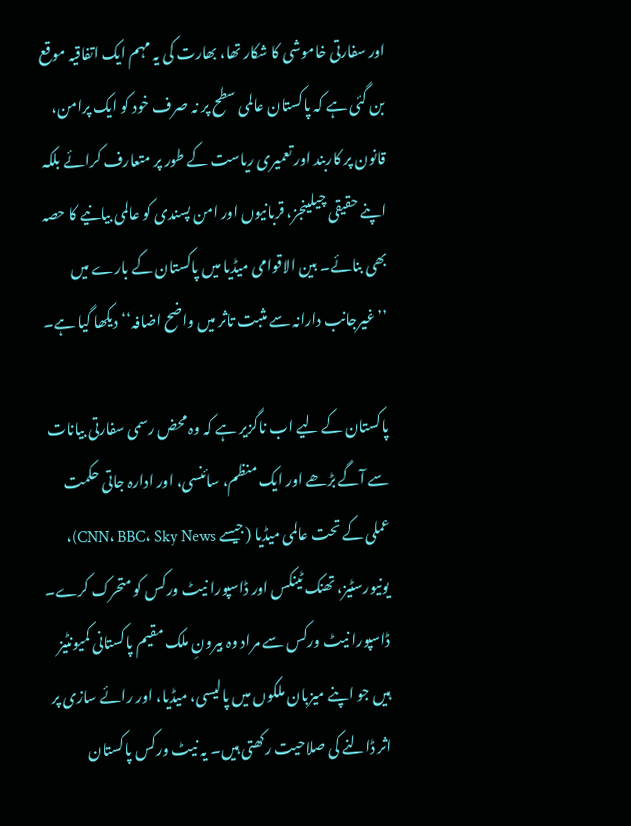اور سفارتی خاموشی کا شکار تھا، بھارت کی یہ مہم ایک اتفاقیہ موقع بن گئی ہے کہ پاکستان عالمی سطح پر نہ صرف خود کو ایک پرامن، قانون پر کاربند اور تعمیری ریاست کے طور پر متعارف کرائے بلکہ اپنے حقیقی چیلینجز، قربانیوں اور امن پسندی کو عالمی بیانیے کا حصہ بھی بنائے۔ بین الاقوامی میڈیا میں پاکستان کے بارے میں ’’غیرجانب دارانہ سے مثبت تاثر میں واضح اضافہ‘‘ دیکھا گیا ہے۔

پاکستان کے لیے اب ناگزیر ہے کہ وہ محض رسمی سفارتی بیانات سے آگے بڑھے اور ایک منظم، سائنسی، اور ادارہ جاتی حکمت عملی کے تحت عالمی میڈیا (جیسے CNN، BBC، Sky News)، یونیورسٹیز، تھنک ٹینکس اور ڈاسپورا نیٹ ورکس کو متحرک کرے۔ ڈاسپورا نیٹ ورکس سے مراد وہ بیرونِ ملک مقیم پاکستانی کمیونٹیز ہیں جو اپنے میزبان ملکوں میں پالیسی، میڈیا، اور رائے سازی پر اثر ڈالنے کی صلاحیت رکھتی ہیں۔ یہ نیٹ ورکس پاکستان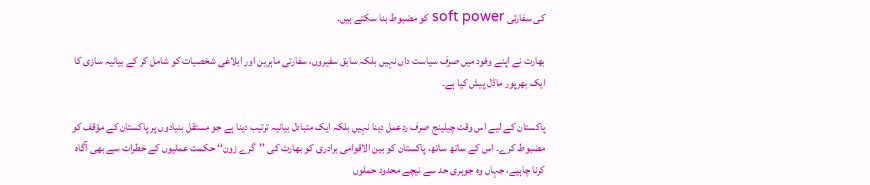کی سفارتی soft power کو مضبوط بنا سکتے ہیں۔

بھارت نے اپنے وفود میں صرف سیاست داں نہیں بلکہ سابق سفیروں، سفارتی ماہرین اور ابلاغی شخصیات کو شامل کر کے بیانیہ سازی کا ایک بھرپور ماڈل پیش کیا ہے۔

پاکستان کے لیے اس وقت چیلینج صرف ردعمل دینا نہیں بلکہ ایک متبادل بیانیہ ترتیب دینا ہے جو مستقل بنیادوں پر پاکستان کے مؤقف کو مضبوط کرے۔ اس کے ساتھ ساتھ، پاکستان کو بین الاقوامی برادری کو بھارت کی ’’گرے زون‘‘ حکمت عملیوں کے خطرات سے بھی آگاہ کرنا چاہیے، جہاں وہ جوہری حد سے نیچے محدود حملوں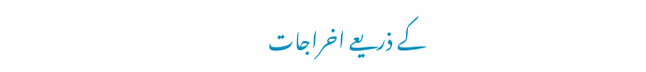کے ذریعے اخراجات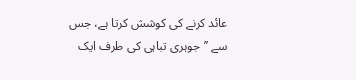عائد کرنے کی کوشش کرتا ہے، جس سے ’’جوہری تباہی کی طرف ایک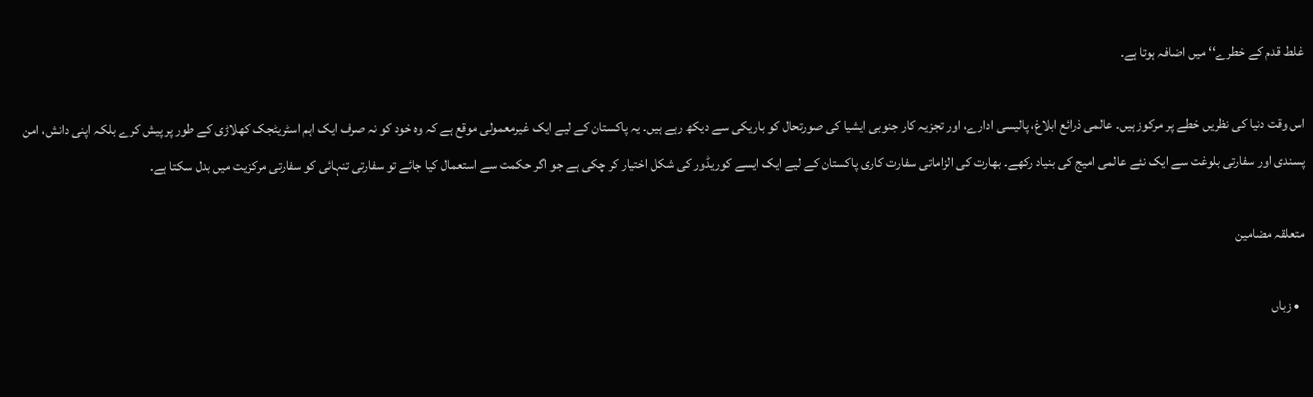غلط قدم کے خطرے‘‘ میں اضافہ ہوتا ہے۔

اس وقت دنیا کی نظریں خطے پر مرکوز ہیں۔ عالمی ذرائع ابلاغ، پالیسی ادارے، اور تجزیہ کار جنوبی ایشیا کی صورتحال کو باریکی سے دیکھ رہے ہیں۔ یہ پاکستان کے لیے ایک غیرمعمولی موقع ہے کہ وہ خود کو نہ صرف ایک اہم اسٹریٹجک کھلاڑی کے طور پر پیش کرے بلکہ اپنی دانش، امن پسندی اور سفارتی بلوغت سے ایک نئے عالمی امیج کی بنیاد رکھے۔ بھارت کی الزاماتی سفارت کاری پاکستان کے لیے ایک ایسے کوریڈور کی شکل اختیار کر چکی ہے جو اگر حکمت سے استعمال کیا جائے تو سفارتی تنہائی کو سفارتی مرکزیت میں بدل سکتا ہے۔

متعلقہ مضامین

  • زباں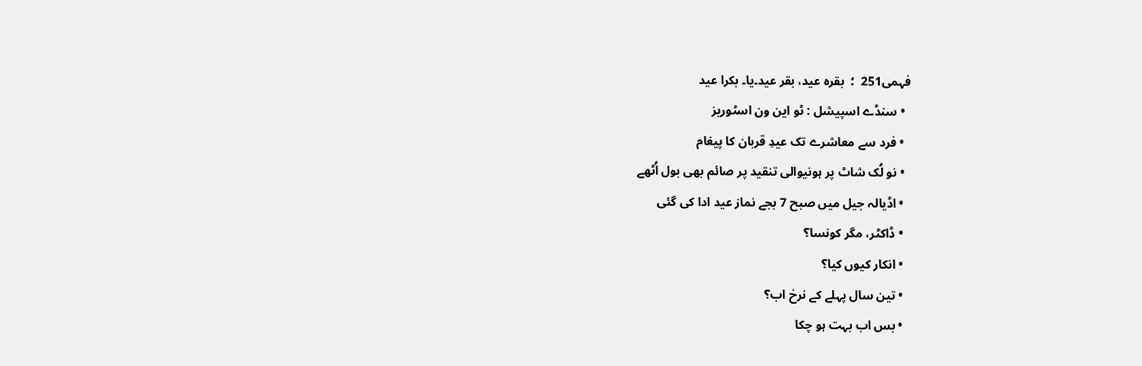فہمی251  ؛  بقرہ عید، بقر عید۔یا۔ بکرا عید
  • سنڈے اسپیشل : ٹو این ون اسٹوریز
  • فرد سے معاشرے تک عیدِ قربان کا پیغام
  • نو لُک شاٹ پر ہونیوالی تنقید پر صائم بھی بول اُٹھے
  • اڈیالہ جیل میں صبح 7 بجے نماز عید ادا کی گئی
  • ڈاکٹر، مگر کونسا؟
  • انکار کیوں کیا؟
  • تین سال پہلے کے نرخ اب؟
  • بس اب بہت ہو چکا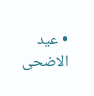• عید الاضحی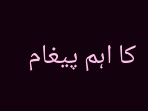کا اہم پیغام